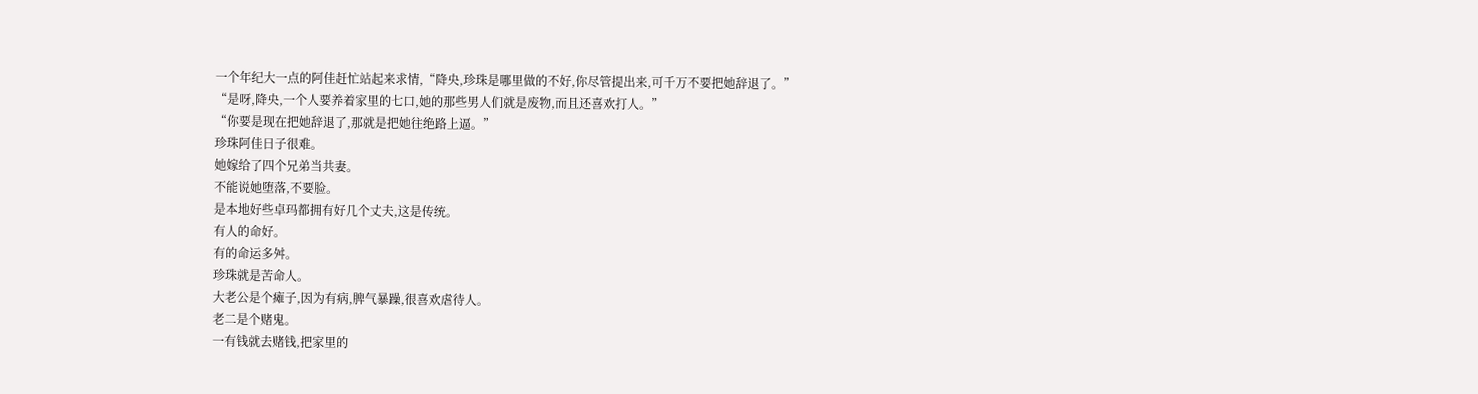一个年纪大一点的阿佳赶忙站起来求情,“降央,珍珠是哪里做的不好,你尽管提出来,可千万不要把她辞退了。”
“是呀,降央,一个人要养着家里的七口,她的那些男人们就是废物,而且还喜欢打人。”
“你要是现在把她辞退了,那就是把她往绝路上逼。”
珍珠阿佳日子很难。
她嫁给了四个兄弟当共妻。
不能说她堕落,不要脸。
是本地好些卓玛都拥有好几个丈夫,这是传统。
有人的命好。
有的命运多舛。
珍珠就是苦命人。
大老公是个瘫子,因为有病,脾气暴躁,很喜欢虐待人。
老二是个赌鬼。
一有钱就去赌钱,把家里的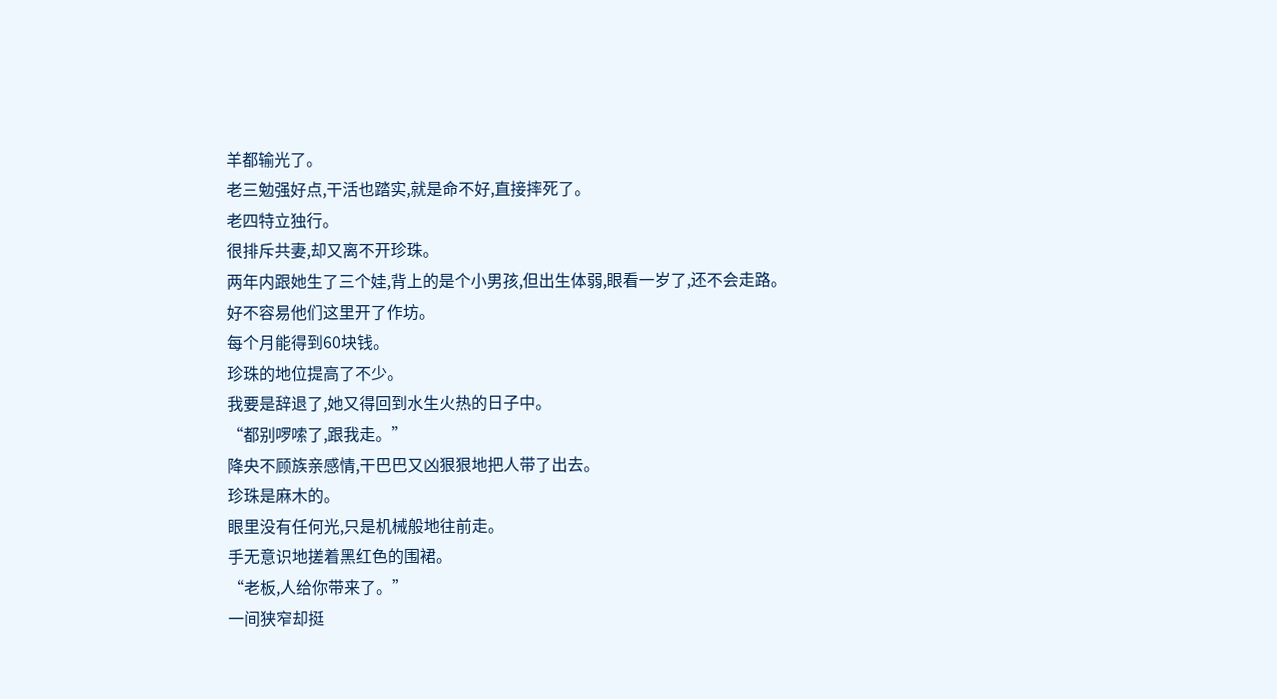羊都输光了。
老三勉强好点,干活也踏实,就是命不好,直接摔死了。
老四特立独行。
很排斥共妻,却又离不开珍珠。
两年内跟她生了三个娃,背上的是个小男孩,但出生体弱,眼看一岁了,还不会走路。
好不容易他们这里开了作坊。
每个月能得到60块钱。
珍珠的地位提高了不少。
我要是辞退了,她又得回到水生火热的日子中。
“都别啰嗦了,跟我走。”
降央不顾族亲感情,干巴巴又凶狠狠地把人带了出去。
珍珠是麻木的。
眼里没有任何光,只是机械般地往前走。
手无意识地搓着黑红色的围裙。
“老板,人给你带来了。”
一间狭窄却挺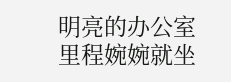明亮的办公室里程婉婉就坐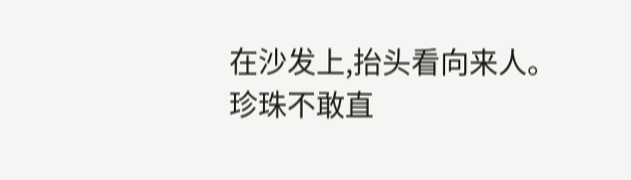在沙发上,抬头看向来人。
珍珠不敢直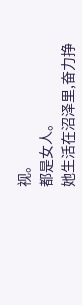视。
都是女人。
她生活在沼泽里,奋力挣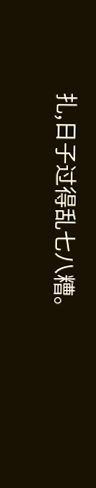扎,日子过得乱七八糟。